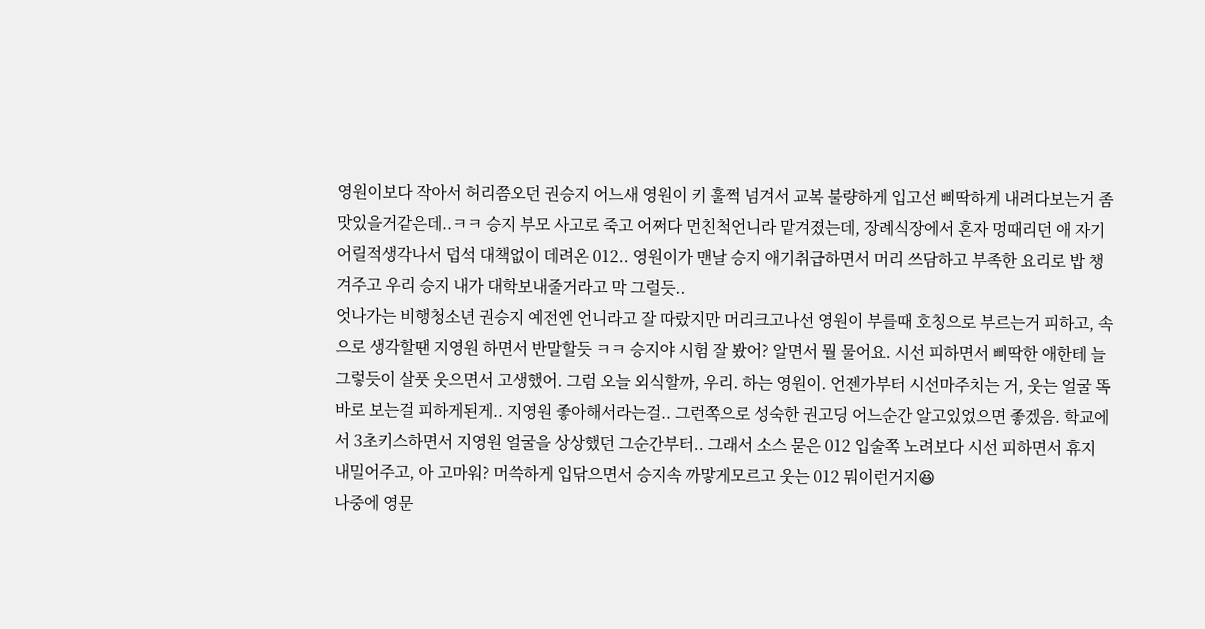영원이보다 작아서 허리쯤오던 권승지 어느새 영원이 키 훌쩍 넘겨서 교복 불량하게 입고선 삐딱하게 내려다보는거 좀 맛있을거같은데..ㅋㅋ 승지 부모 사고로 죽고 어쩌다 먼친척언니라 맡겨졌는데, 장례식장에서 혼자 멍때리던 애 자기 어릴적생각나서 덥석 대책없이 데려온 012.. 영원이가 맨날 승지 애기취급하면서 머리 쓰담하고 부족한 요리로 밥 챙겨주고 우리 승지 내가 대학보내줄거라고 막 그럴듯..
엇나가는 비행청소년 권승지 예전엔 언니라고 잘 따랐지만 머리크고나선 영원이 부를때 호칭으로 부르는거 피하고, 속으로 생각할땐 지영원 하면서 반말할듯 ㅋㅋ 승지야 시험 잘 봤어? 알면서 뭘 물어요. 시선 피하면서 삐딱한 애한테 늘그렇듯이 살풋 웃으면서 고생했어. 그럼 오늘 외식할까, 우리. 하는 영원이. 언젠가부터 시선마주치는 거, 웃는 얼굴 똑바로 보는걸 피하게된게.. 지영원 좋아해서라는걸.. 그런쪽으로 성숙한 권고딩 어느순간 알고있었으면 좋겠음. 학교에서 3초키스하면서 지영원 얼굴을 상상했던 그순간부터.. 그래서 소스 묻은 012 입술쪽 노려보다 시선 피하면서 휴지 내밀어주고, 아 고마워? 머쓱하게 입닦으면서 승지속 까맣게모르고 웃는 012 뭐이런거지😆
나중에 영문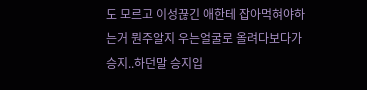도 모르고 이성끊긴 애한테 잡아먹혀야하는거 뭔주알지 우는얼굴로 올려다보다가 승지..하던말 승지입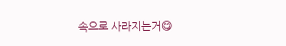속으로 사라지는거😋